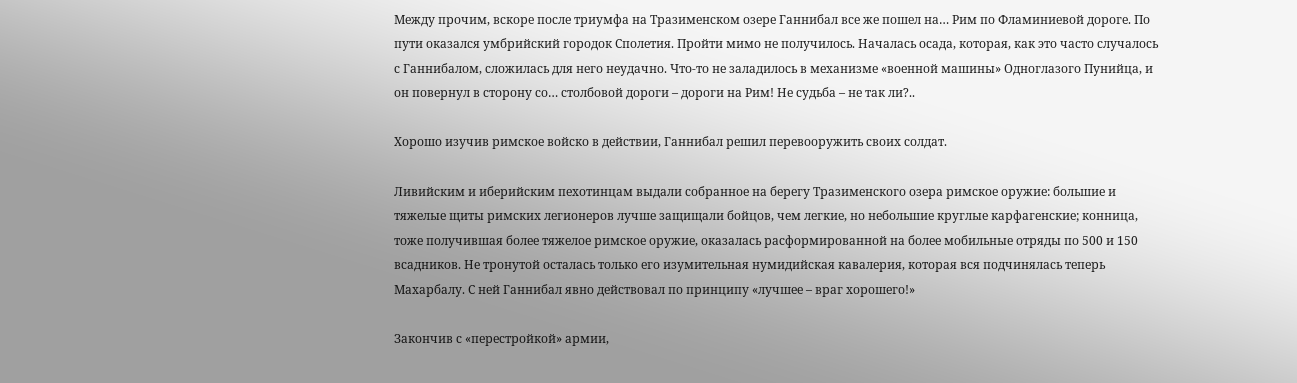Между прочим, вскоре после триумфа на Тразименском озере Ганнибал все же пошел на… Рим по Фламиниевой дороге. По пути оказался умбрийский городок Сполетия. Пройти мимо не получилось. Началась осада, которая, как это часто случалось с Ганнибалом, сложилась для него неудачно. Что-то не заладилось в механизме «военной машины» Одноглазого Пунийца, и он повернул в сторону со… столбовой дороги – дороги на Рим! Не судьба – не так ли?..

Хорошо изучив римское войско в действии, Ганнибал решил перевооружить своих солдат.

Ливийским и иберийским пехотинцам выдали собранное на берегу Тразименского озера римское оружие: большие и тяжелые щиты римских легионеров лучше защищали бойцов, чем легкие, но небольшие круглые карфагенские; конница, тоже получившая более тяжелое римское оружие, оказалась расформированной на более мобильные отряды по 500 и 150 всадников. Не тронутой осталась только его изумительная нумидийская кавалерия, которая вся подчинялась теперь Махарбалу. С ней Ганнибал явно действовал по принципу «лучшее – враг хорошего!»

Закончив с «перестройкой» армии,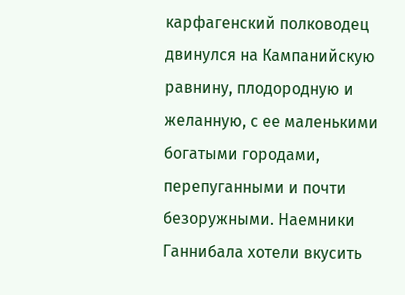карфагенский полководец двинулся на Кампанийскую равнину, плодородную и желанную, с ее маленькими богатыми городами, перепуганными и почти безоружными. Наемники Ганнибала хотели вкусить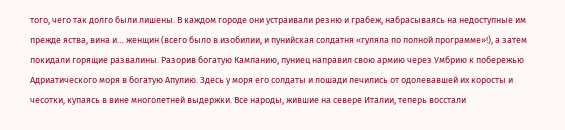того, чего так долго были лишены. В каждом городе они устраивали резню и грабеж, набрасываясь на недоступные им прежде яства, вина и… женщин (всего было в изобилии, и пунийская солдатня «гуляла по полной программе»!), а затем покидали горящие развалины. Разорив богатую Кампанию, пуниец направил свою армию через Умбрию к побережью Адриатического моря в богатую Апулию. Здесь у моря его солдаты и лошади лечились от одолевавшей их коросты и чесотки, купаясь в вине многолетней выдержки. Все народы, жившие на севере Италии, теперь восстали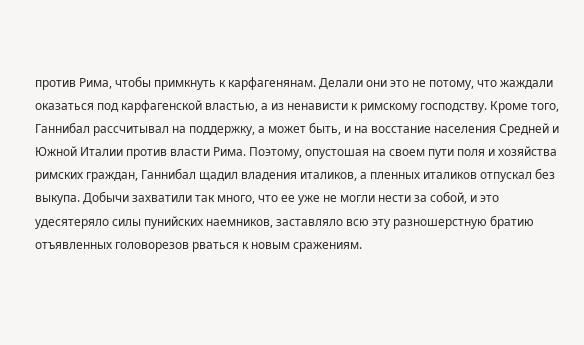против Рима, чтобы примкнуть к карфагенянам. Делали они это не потому, что жаждали оказаться под карфагенской властью, а из ненависти к римскому господству. Кроме того, Ганнибал рассчитывал на поддержку, а может быть, и на восстание населения Средней и Южной Италии против власти Рима. Поэтому, опустошая на своем пути поля и хозяйства римских граждан, Ганнибал щадил владения италиков, а пленных италиков отпускал без выкупа. Добычи захватили так много, что ее уже не могли нести за собой, и это удесятеряло силы пунийских наемников, заставляло всю эту разношерстную братию отъявленных головорезов рваться к новым сражениям.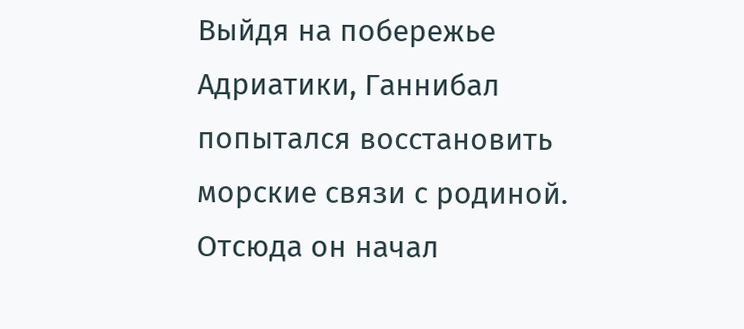Выйдя на побережье Адриатики, Ганнибал попытался восстановить морские связи с родиной. Отсюда он начал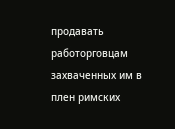продавать работорговцам захваченных им в плен римских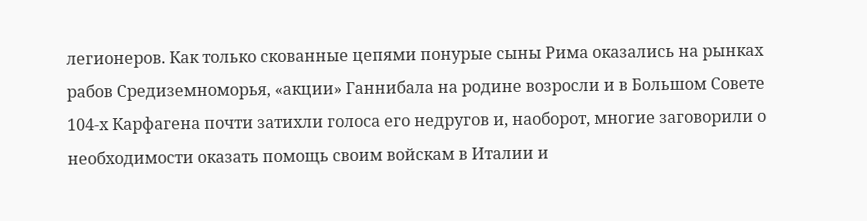легионеров. Как только скованные цепями понурые сыны Рима оказались на рынках рабов Средиземноморья, «акции» Ганнибала на родине возросли и в Большом Совете 104-х Карфагена почти затихли голоса его недругов и, наоборот, многие заговорили о необходимости оказать помощь своим войскам в Италии и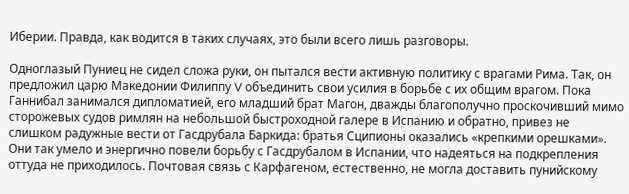Иберии. Правда, как водится в таких случаях, это были всего лишь разговоры.

Одноглазый Пуниец не сидел сложа руки, он пытался вести активную политику с врагами Рима. Так, он предложил царю Македонии Филиппу V объединить свои усилия в борьбе с их общим врагом. Пока Ганнибал занимался дипломатией, его младший брат Магон, дважды благополучно проскочивший мимо сторожевых судов римлян на небольшой быстроходной галере в Испанию и обратно, привез не слишком радужные вести от Гасдрубала Баркида: братья Сципионы оказались «крепкими орешками». Они так умело и энергично повели борьбу с Гасдрубалом в Испании, что надеяться на подкрепления оттуда не приходилось. Почтовая связь с Карфагеном, естественно, не могла доставить пунийскому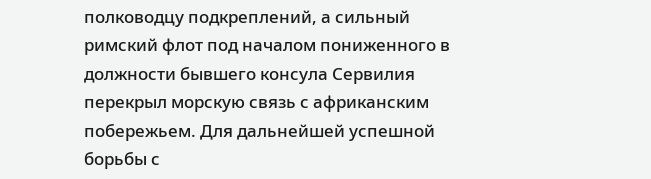полководцу подкреплений, а сильный римский флот под началом пониженного в должности бывшего консула Сервилия перекрыл морскую связь с африканским побережьем. Для дальнейшей успешной борьбы с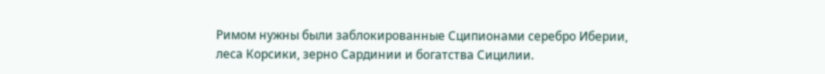Римом нужны были заблокированные Сципионами серебро Иберии, леса Корсики, зерно Сардинии и богатства Сицилии.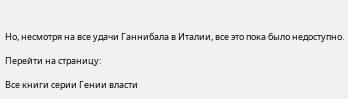Но, несмотря на все удачи Ганнибала в Италии, все это пока было недоступно.

Перейти на страницу:

Все книги серии Гении власти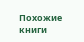Похожие книги